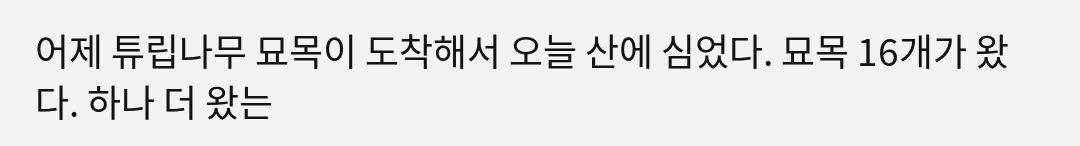어제 튜립나무 묘목이 도착해서 오늘 산에 심었다. 묘목 16개가 왔다. 하나 더 왔는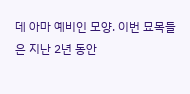데 아마 예비인 모양. 이번 묘목들은 지난 2년 동안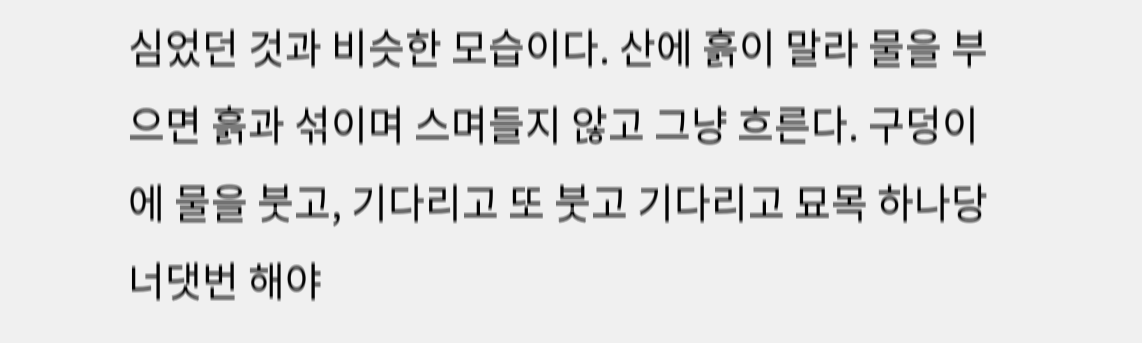심었던 것과 비슷한 모습이다. 산에 흙이 말라 물을 부으면 흙과 섞이며 스며들지 않고 그냥 흐른다. 구덩이에 물을 붓고, 기다리고 또 붓고 기다리고 묘목 하나당 너댓번 해야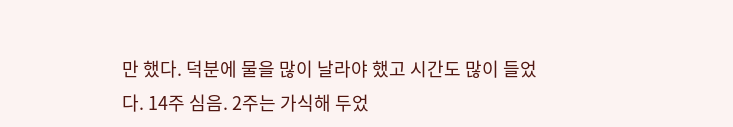만 했다. 덕분에 물을 많이 날라야 했고 시간도 많이 들었다. 14주 심음. 2주는 가식해 두었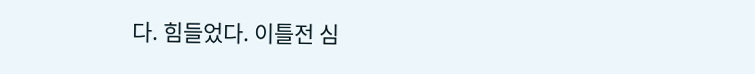다. 힘들었다. 이틀전 심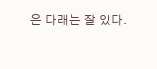은 다래는 잘 있다.